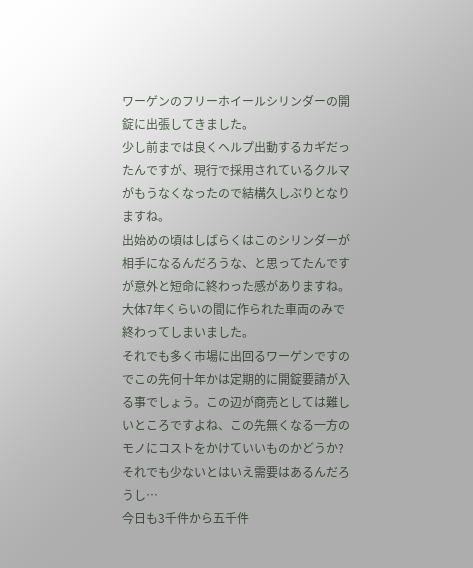ワーゲンのフリーホイールシリンダーの開錠に出張してきました。
少し前までは良くヘルプ出動するカギだったんですが、現行で採用されているクルマがもうなくなったので結構久しぶりとなりますね。
出始めの頃はしばらくはこのシリンダーが相手になるんだろうな、と思ってたんですが意外と短命に終わった感がありますね。大体7年くらいの間に作られた車両のみで終わってしまいました。
それでも多く市場に出回るワーゲンですのでこの先何十年かは定期的に開錠要請が入る事でしょう。この辺が商売としては難しいところですよね、この先無くなる一方のモノにコストをかけていいものかどうか?それでも少ないとはいえ需要はあるんだろうし…
今日も3千件から五千件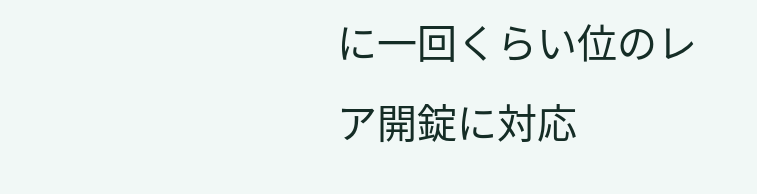に一回くらい位のレア開錠に対応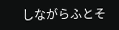しながらふとそ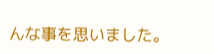んな事を思いました。